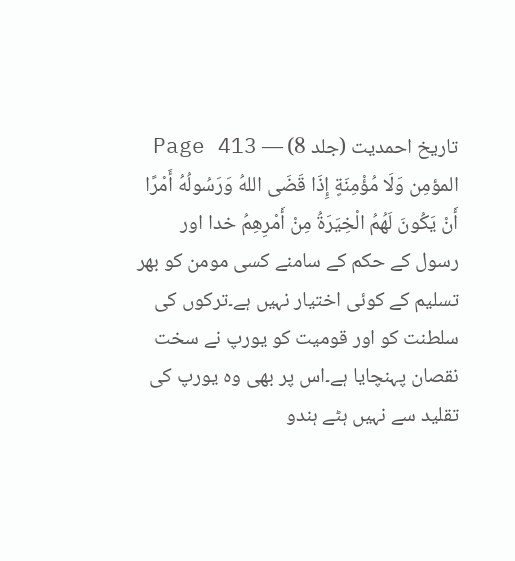تاریخ احمدیت (جلد 8) — Page 413
المؤمِن وَلَا مُؤْمِنَةٍ إِذَا قَضَى اللهُ وَرَسُولُهُ أَمْرًا أَنْ يَكُونَ لَهُمُ الْخِيَرَةُ مِنْ أَمْرِهِمُ خدا اور رسول کے حکم کے سامنے کسی مومن کو بھر تسلیم کے کوئی اختیار نہیں ہے۔ترکوں کی سلطنت کو اور قومیت کو یورپ نے سخت نقصان پہنچایا ہے۔اس پر بھی وہ یورپ کی تقلید سے نہیں ہٹے ہندو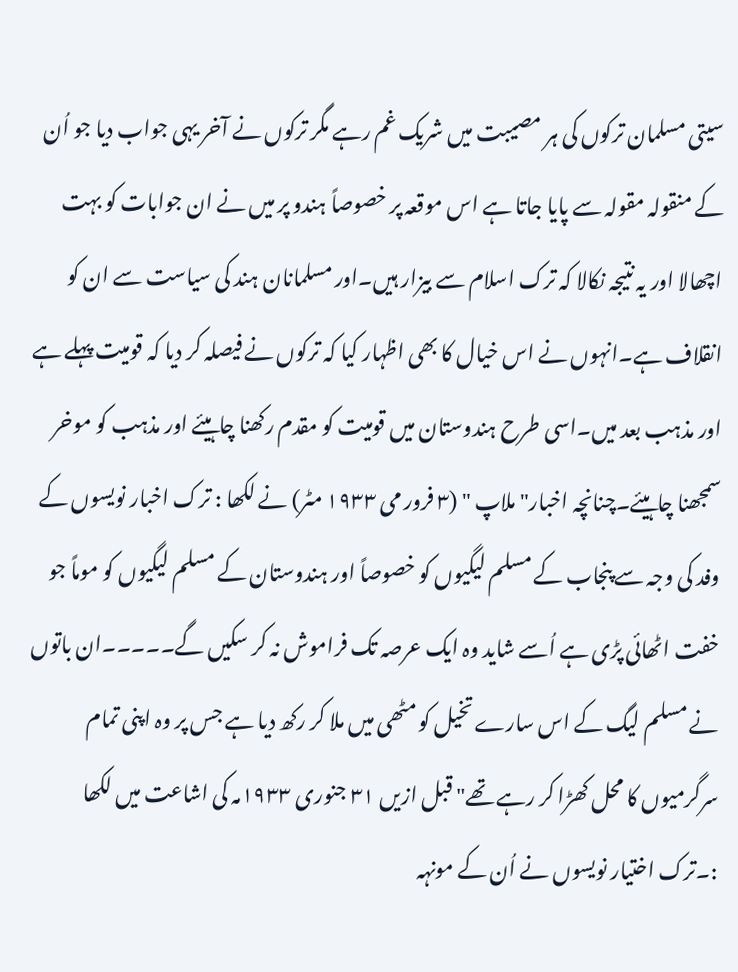سیتی مسلمان ترکوں کی ہر مصیبت میں شریک غم رہے مگر ترکوں نے آخر یہی جواب دیا جو اُن کے منقولہ مقولہ سے پایا جاتا ہے اس موقعہ پر خصوصاً ہندو پر میں نے ان جوابات کو بہت اچھالا اور یہ نتیجہ نکالا کہ ترک اسلام سے بیزار ہیں۔اور مسلمانان ہند کی سیاست سے ان کو انقلاف ہے۔انہوں نے اس خیال کا بھی اظہار کیا کہ ترکوں نے فیصلہ کر دیا کہ قومیت پہلے ہے اور مذہب بعد میں۔اسی طرح ہندوستان میں قومیت کو مقدم رکھنا چاہیئے اور مذہب کو موخر سمجھنا چاہیئے۔چنانچہ اخبار" ملاپ " (۳ فرور می ۱۹۳۳ مٹر) نے لکھا : ترک اخبار نویسوں کے وفد کی وجہ سے پنجاب کے مسلم لیگیوں کو خصوصاً اور ہندوستان کے مسلم لیگیوں کو موماً جو خفت اٹھائی پڑی ہے اُسے شاید وہ ایک عرصہ تک فراموش نہ کر سکیں گے۔۔۔۔۔ان باتوں نے مسلم لیگ کے اس سارے تخیل کو مٹھی میں ملا کر رکھ دیا ہے جس پر وہ اپنی تمام سرگرمیوں کا محل کھڑا کر رہے تھے" قبل ازیں ۳۱ جنوری ۱۹۳۳مہ کی اشاعت میں لکھا :۔ترک اختیار نویسوں نے اُن کے مونہہ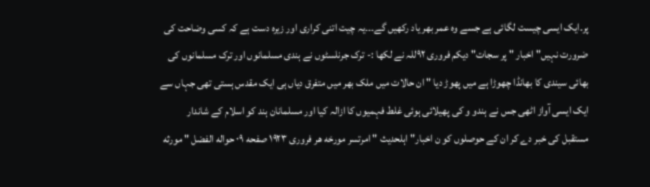پر۔ایک ایسی چیست لگائی ہے جسے وہ عمر بھر یاد رکھیں گے۔۔۔یہ چیت اتنی کراری اور زیرہ دست ہے کہ کسی وضاحت کی ضرورت نہیں" اخبار " پر سجات" دیکم فروری ۹۲للہ نے لکھا :- ترک جرنلسٹوں نے ہندی مسلمانوں اور ترک مسلمانوں کی بھائی سیندی کا بھانڈا چھوڑا ہے میں پھوڑ دیا " ان حالات میں ملک بھر میں متفرق دیاں ہی ایک مقدس ہستی تھی جہاں سے ایک ایسی آواز اٹھی جس نے ہندو و کی پھیلائی ہوئی غلط فہمیوں کا ازالہ کیا اور مسلمانان ہند کو اسلام کے شاندار مستقبل کی خبر دے کر ان کے حوصلوں کو ن اخبار" اہلحدیث " امرتسر مورخه هر فروری ۱۹۲۳ صفحه ۰۹ حواله الفضل " مورثه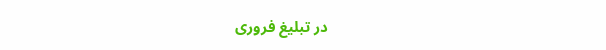در تبلیغ فروری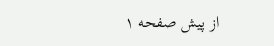از پیش صفحه ۱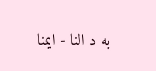به د النا - ایمنا